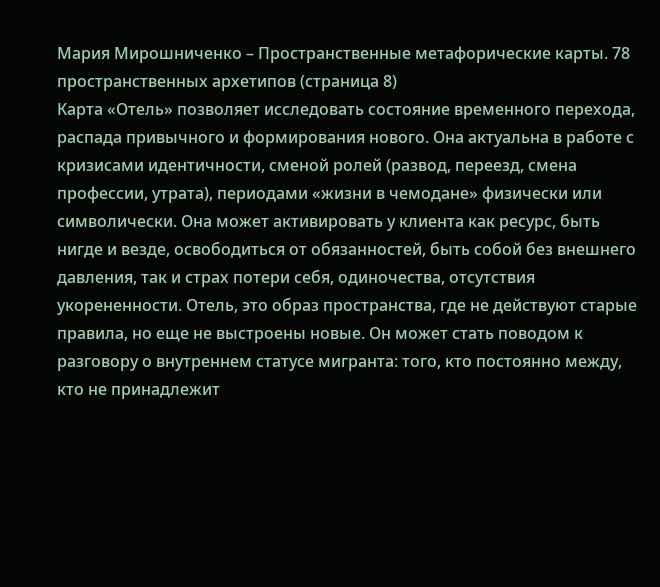Мария Мирошниченко – Пространственные метафорические карты. 78 пространственных архетипов (страница 8)
Карта «Отель» позволяет исследовать состояние временного перехода, распада привычного и формирования нового. Она актуальна в работе с кризисами идентичности, сменой ролей (развод, переезд, смена профессии, утрата), периодами «жизни в чемодане» физически или символически. Она может активировать у клиента как ресурс, быть нигде и везде, освободиться от обязанностей, быть собой без внешнего давления, так и страх потери себя, одиночества, отсутствия укорененности. Отель, это образ пространства, где не действуют старые правила, но еще не выстроены новые. Он может стать поводом к разговору о внутреннем статусе мигранта: того, кто постоянно между, кто не принадлежит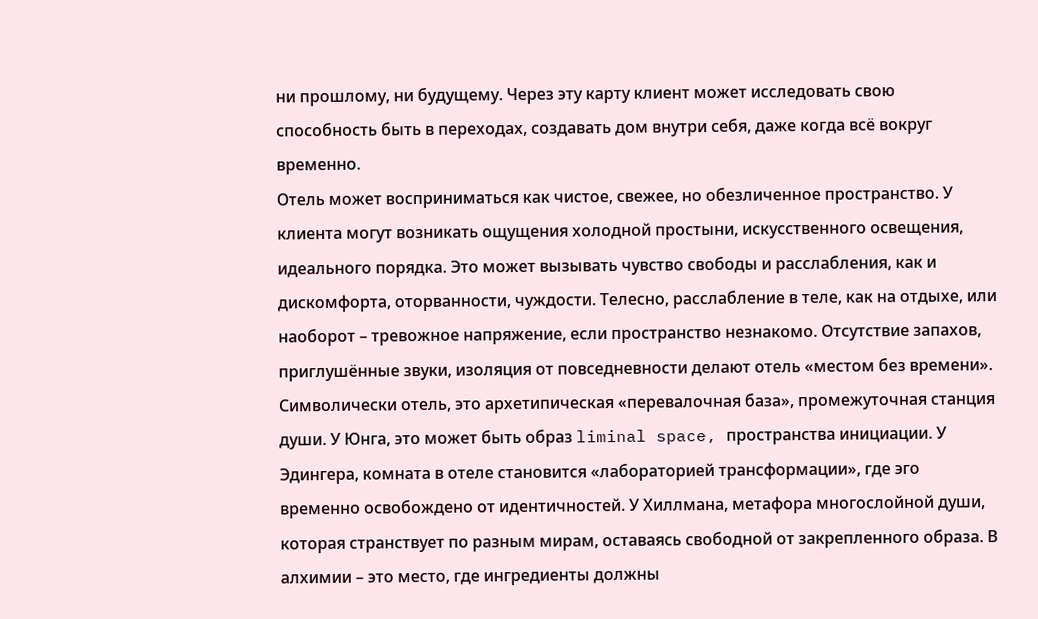ни прошлому, ни будущему. Через эту карту клиент может исследовать свою способность быть в переходах, создавать дом внутри себя, даже когда всё вокруг временно.
Отель может восприниматься как чистое, свежее, но обезличенное пространство. У клиента могут возникать ощущения холодной простыни, искусственного освещения, идеального порядка. Это может вызывать чувство свободы и расслабления, как и дискомфорта, оторванности, чуждости. Телесно, расслабление в теле, как на отдыхе, или наоборот – тревожное напряжение, если пространство незнакомо. Отсутствие запахов, приглушённые звуки, изоляция от повседневности делают отель «местом без времени».
Символически отель, это архетипическая «перевалочная база», промежуточная станция души. У Юнга, это может быть образ liminal space, пространства инициации. У Эдингера, комната в отеле становится «лабораторией трансформации», где эго временно освобождено от идентичностей. У Хиллмана, метафора многослойной души, которая странствует по разным мирам, оставаясь свободной от закрепленного образа. В алхимии – это место, где ингредиенты должны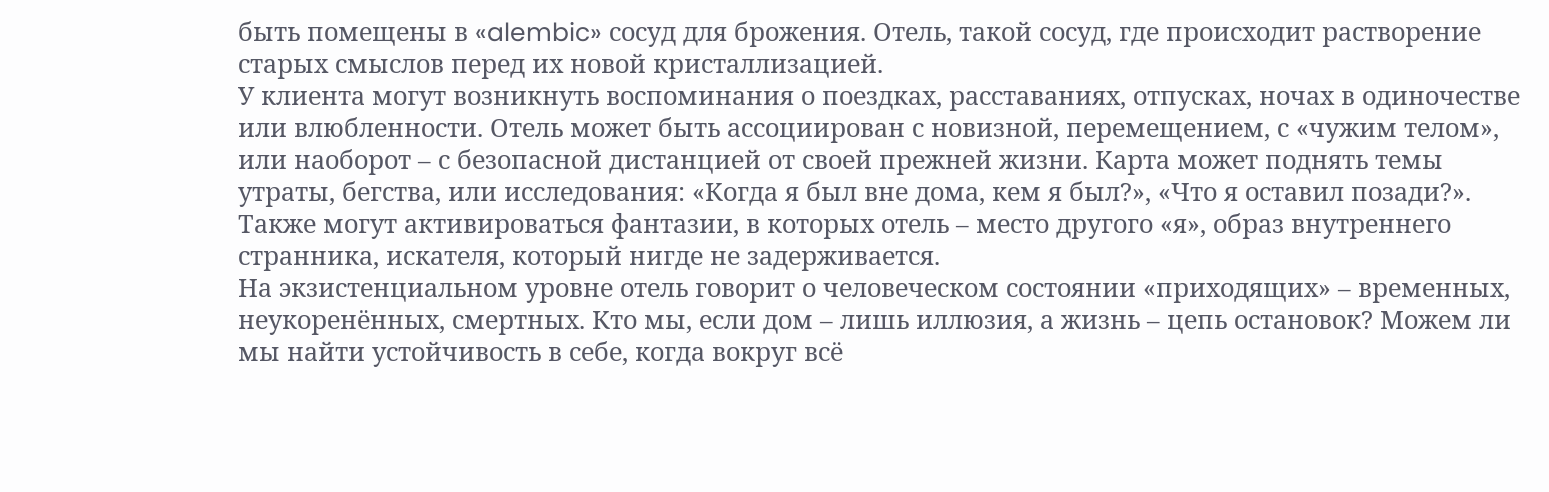быть помещены в «alembic» сосуд для брожения. Отель, такой сосуд, где происходит растворение старых смыслов перед их новой кристаллизацией.
У клиента могут возникнуть воспоминания о поездках, расставаниях, отпусках, ночах в одиночестве или влюбленности. Отель может быть ассоциирован с новизной, перемещением, с «чужим телом», или наоборот – с безопасной дистанцией от своей прежней жизни. Карта может поднять темы утраты, бегства, или исследования: «Когда я был вне дома, кем я был?», «Что я оставил позади?». Также могут активироваться фантазии, в которых отель – место другого «я», образ внутреннего странника, искателя, который нигде не задерживается.
На экзистенциальном уровне отель говорит о человеческом состоянии «приходящих» – временных, неукоренённых, смертных. Кто мы, если дом – лишь иллюзия, а жизнь – цепь остановок? Можем ли мы найти устойчивость в себе, когда вокруг всё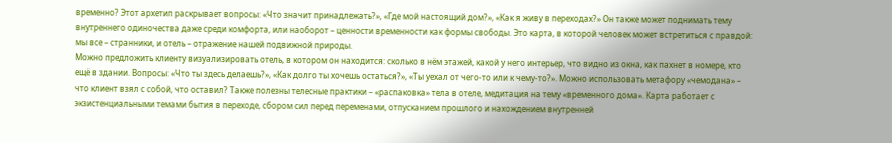временно? Этот архетип раскрывает вопросы: «Что значит принадлежать?», «Где мой настоящий дом?», «Как я живу в переходах?» Он также может поднимать тему внутреннего одиночества даже среди комфорта, или наоборот – ценности временности как формы свободы. Это карта, в которой человек может встретиться с правдой: мы все – странники, и отель – отражение нашей подвижной природы.
Можно предложить клиенту визуализировать отель, в котором он находится: сколько в нём этажей, какой у него интерьер, что видно из окна, как пахнет в номере, кто ещё в здании. Вопросы: «Что ты здесь делаешь?», «Как долго ты хочешь остаться?», «Ты уехал от чего-то или к чему-то?». Можно использовать метафору «чемодана» – что клиент взял с собой, что оставил? Также полезны телесные практики – «распаковка» тела в отеле, медитация на тему «временного дома». Карта работает с экзистенциальными темами бытия в переходе, сбором сил перед переменами, отпусканием прошлого и нахождением внутренней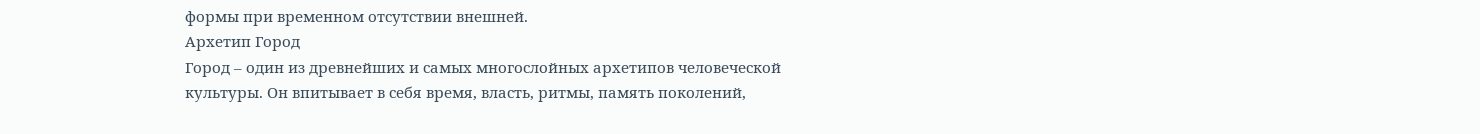формы при временном отсутствии внешней.
Архетип Город
Город – один из древнейших и самых многослойных архетипов человеческой культуры. Он впитывает в себя время, власть, ритмы, память поколений,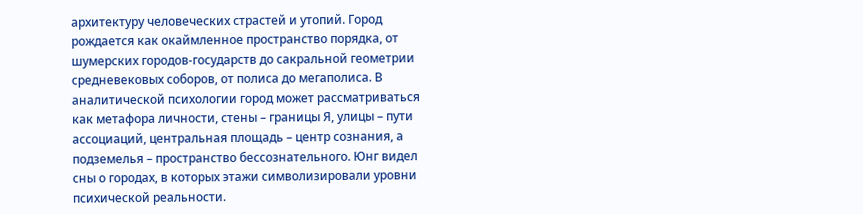архитектуру человеческих страстей и утопий. Город рождается как окаймленное пространство порядка, от шумерских городов-государств до сакральной геометрии средневековых соборов, от полиса до мегаполиса. В аналитической психологии город может рассматриваться как метафора личности, стены – границы Я, улицы – пути ассоциаций, центральная площадь – центр сознания, а подземелья – пространство бессознательного. Юнг видел сны о городах, в которых этажи символизировали уровни психической реальности.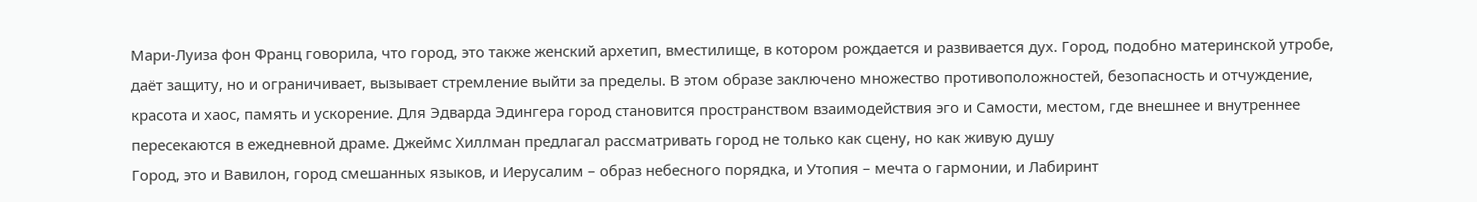Мари-Луиза фон Франц говорила, что город, это также женский архетип, вместилище, в котором рождается и развивается дух. Город, подобно материнской утробе, даёт защиту, но и ограничивает, вызывает стремление выйти за пределы. В этом образе заключено множество противоположностей, безопасность и отчуждение, красота и хаос, память и ускорение. Для Эдварда Эдингера город становится пространством взаимодействия эго и Самости, местом, где внешнее и внутреннее пересекаются в ежедневной драме. Джеймс Хиллман предлагал рассматривать город не только как сцену, но как живую душу
Город, это и Вавилон, город смешанных языков, и Иерусалим – образ небесного порядка, и Утопия – мечта о гармонии, и Лабиринт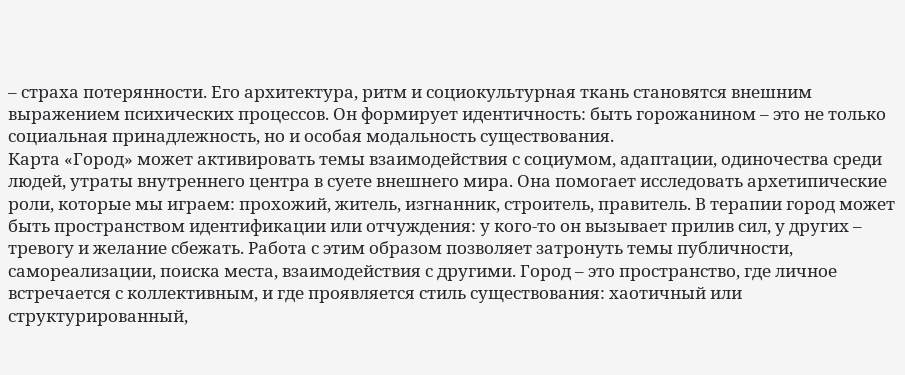– страха потерянности. Его архитектура, ритм и социокультурная ткань становятся внешним выражением психических процессов. Он формирует идентичность: быть горожанином – это не только социальная принадлежность, но и особая модальность существования.
Карта «Город» может активировать темы взаимодействия с социумом, адаптации, одиночества среди людей, утраты внутреннего центра в суете внешнего мира. Она помогает исследовать архетипические роли, которые мы играем: прохожий, житель, изгнанник, строитель, правитель. В терапии город может быть пространством идентификации или отчуждения: у кого-то он вызывает прилив сил, у других – тревогу и желание сбежать. Работа с этим образом позволяет затронуть темы публичности, самореализации, поиска места, взаимодействия с другими. Город – это пространство, где личное встречается с коллективным, и где проявляется стиль существования: хаотичный или структурированный,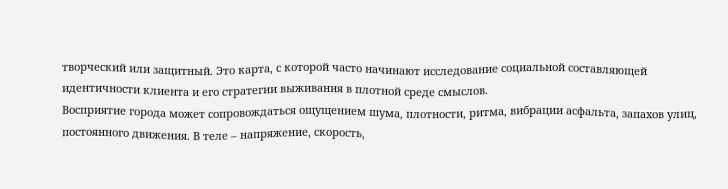творческий или защитный. Это карта, с которой часто начинают исследование социальной составляющей идентичности клиента и его стратегии выживания в плотной среде смыслов.
Восприятие города может сопровождаться ощущением шума, плотности, ритма, вибрации асфальта, запахов улиц, постоянного движения. В теле – напряжение, скорость,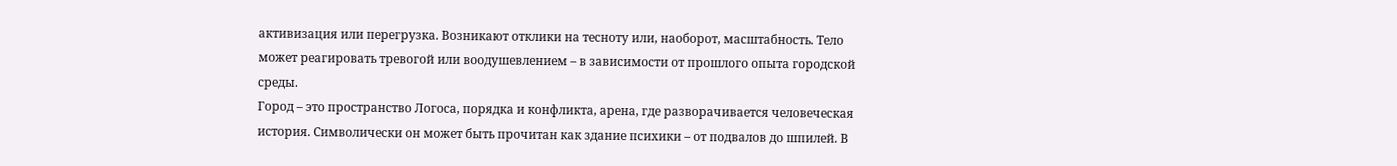активизация или перегрузка. Возникают отклики на тесноту или, наоборот, масштабность. Тело может реагировать тревогой или воодушевлением – в зависимости от прошлого опыта городской среды.
Город – это пространство Логоса, порядка и конфликта, арена, где разворачивается человеческая история. Символически он может быть прочитан как здание психики – от подвалов до шпилей. В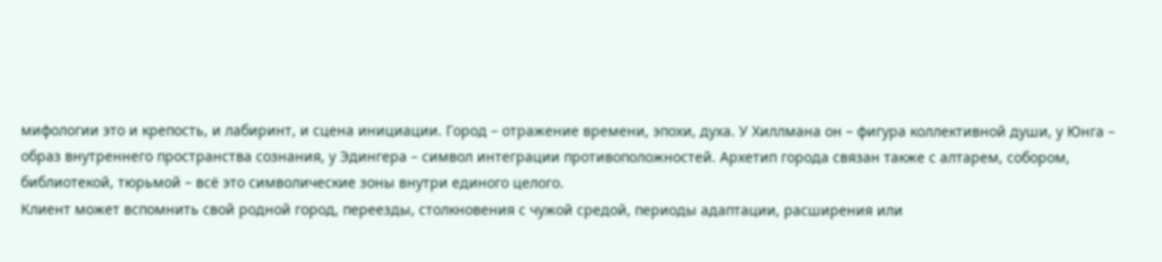мифологии это и крепость, и лабиринт, и сцена инициации. Город – отражение времени, эпохи, духа. У Хиллмана он – фигура коллективной души, у Юнга – образ внутреннего пространства сознания, у Эдингера – символ интеграции противоположностей. Архетип города связан также с алтарем, собором, библиотекой, тюрьмой – всё это символические зоны внутри единого целого.
Клиент может вспомнить свой родной город, переезды, столкновения с чужой средой, периоды адаптации, расширения или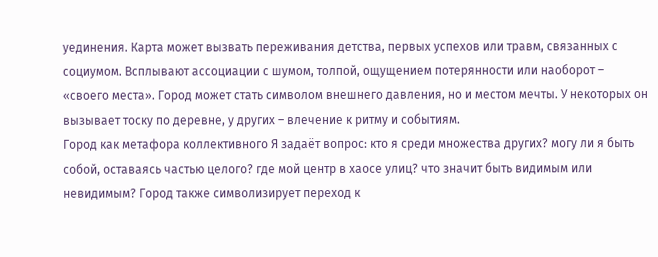уединения. Карта может вызвать переживания детства, первых успехов или травм, связанных с социумом. Всплывают ассоциации с шумом, толпой, ощущением потерянности или наоборот – «своего места». Город может стать символом внешнего давления, но и местом мечты. У некоторых он вызывает тоску по деревне, у других – влечение к ритму и событиям.
Город как метафора коллективного Я задаёт вопрос: кто я среди множества других? могу ли я быть собой, оставаясь частью целого? где мой центр в хаосе улиц? что значит быть видимым или невидимым? Город также символизирует переход к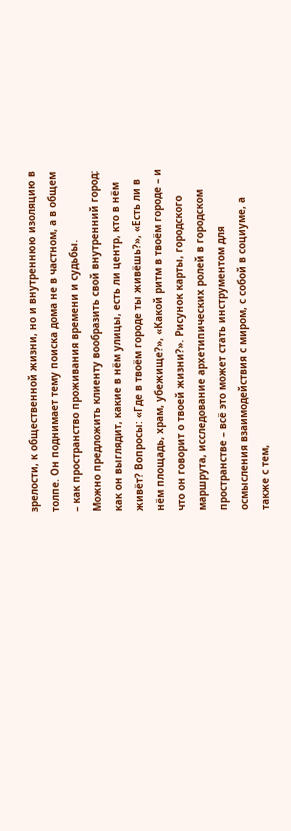зрелости, к общественной жизни, но и внутреннюю изоляцию в толпе. Он поднимает тему поиска дома не в частном, а в общем – как пространство проживания времени и судьбы.
Можно предложить клиенту вообразить свой внутренний город: как он выглядит, какие в нём улицы, есть ли центр, кто в нём живёт? Вопросы: «Где в твоём городе ты живёшь?», «Есть ли в нём площадь, храм, убежище?», «Какой ритм в твоём городе – и что он говорит о твоей жизни?». Рисунок карты, городского маршрута, исследование архетипических ролей в городском пространстве – всё это может стать инструментом для осмысления взаимодействия с миром, с собой в социуме, а также с тем,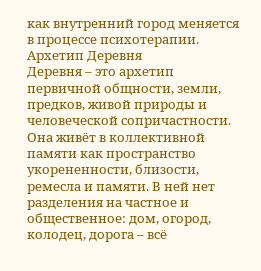как внутренний город меняется в процессе психотерапии.
Архетип Деревня
Деревня – это архетип первичной общности, земли, предков, живой природы и человеческой сопричастности. Она живёт в коллективной памяти как пространство укорененности, близости, ремесла и памяти. В ней нет разделения на частное и общественное: дом, огород, колодец, дорога – всё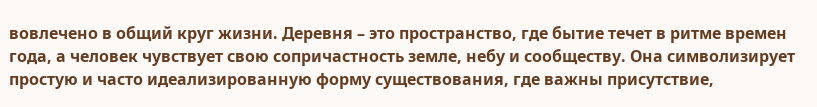вовлечено в общий круг жизни. Деревня – это пространство, где бытие течет в ритме времен года, а человек чувствует свою сопричастность земле, небу и сообществу. Она символизирует простую и часто идеализированную форму существования, где важны присутствие,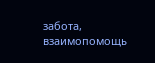забота, взаимопомощь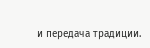и передача традиции.